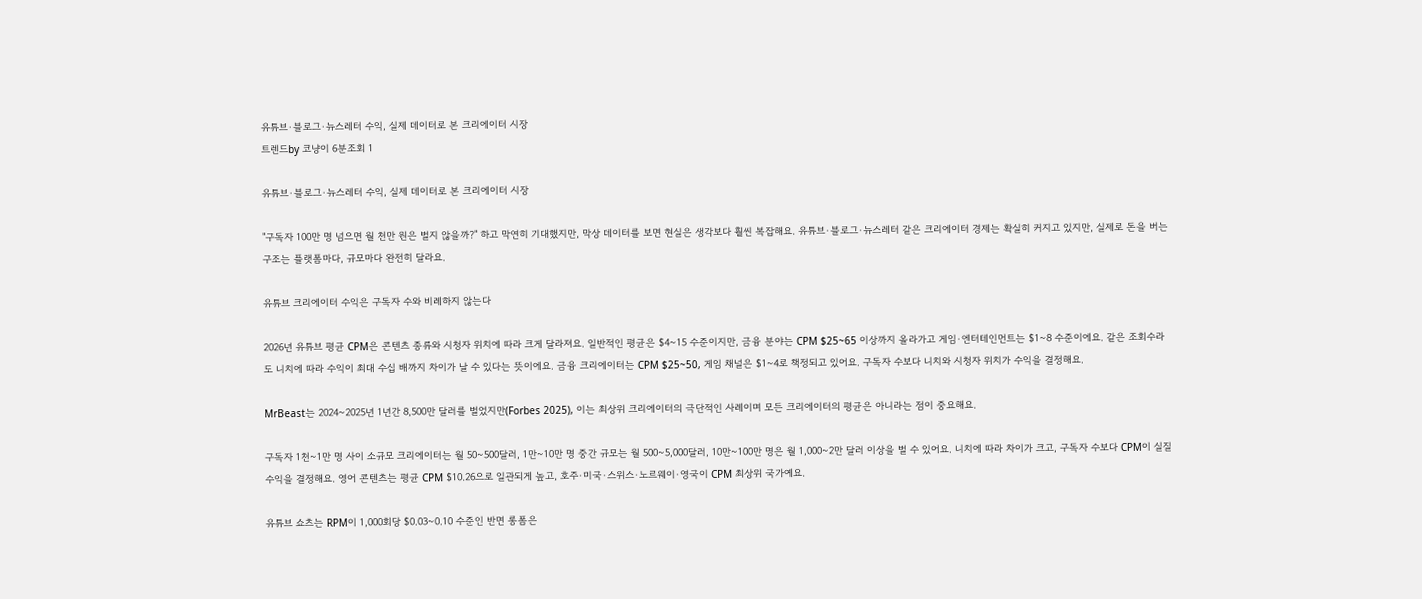유튜브·블로그·뉴스레터 수익, 실제 데이터로 본 크리에이터 시장
트렌드by 코냥이 6분조회 1

유튜브·블로그·뉴스레터 수익, 실제 데이터로 본 크리에이터 시장

"구독자 100만 명 넘으면 월 천만 원은 벌지 않을까?" 하고 막연히 기대했지만, 막상 데이터를 보면 현실은 생각보다 훨씬 복잡해요. 유튜브·블로그·뉴스레터 같은 크리에이터 경제는 확실히 커지고 있지만, 실제로 돈을 버는 구조는 플랫폼마다, 규모마다 완전히 달라요.

유튜브 크리에이터 수익은 구독자 수와 비례하지 않는다

2026년 유튜브 평균 CPM은 콘텐츠 종류와 시청자 위치에 따라 크게 달라져요. 일반적인 평균은 $4~15 수준이지만, 금융 분야는 CPM $25~65 이상까지 올라가고 게임·엔터테인먼트는 $1~8 수준이에요. 같은 조회수라도 니치에 따라 수익이 최대 수십 배까지 차이가 날 수 있다는 뜻이에요. 금융 크리에이터는 CPM $25~50, 게임 채널은 $1~4로 책정되고 있어요. 구독자 수보다 니치와 시청자 위치가 수익을 결정해요.

MrBeast는 2024~2025년 1년간 8,500만 달러를 벌었지만(Forbes 2025), 이는 최상위 크리에이터의 극단적인 사례이며 모든 크리에이터의 평균은 아니라는 점이 중요해요.

구독자 1천~1만 명 사이 소규모 크리에이터는 월 50~500달러, 1만~10만 명 중간 규모는 월 500~5,000달러, 10만~100만 명은 월 1,000~2만 달러 이상을 벌 수 있어요. 니치에 따라 차이가 크고, 구독자 수보다 CPM이 실질 수익을 결정해요. 영어 콘텐츠는 평균 CPM $10.26으로 일관되게 높고, 호주·미국·스위스·노르웨이·영국이 CPM 최상위 국가예요.

유튜브 쇼츠는 RPM이 1,000회당 $0.03~0.10 수준인 반면 롱폼은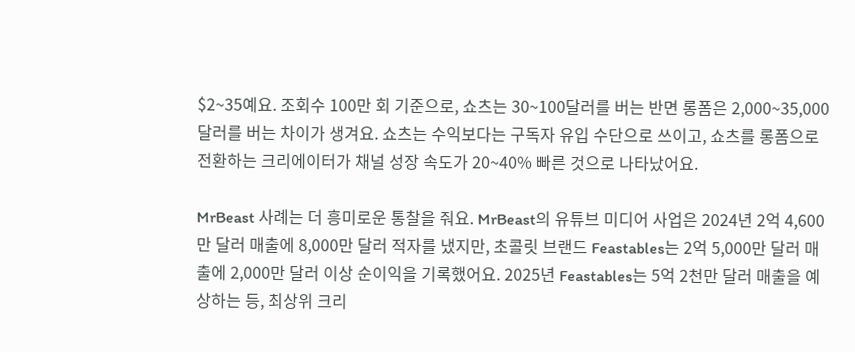$2~35예요. 조회수 100만 회 기준으로, 쇼츠는 30~100달러를 버는 반면 롱폼은 2,000~35,000달러를 버는 차이가 생겨요. 쇼츠는 수익보다는 구독자 유입 수단으로 쓰이고, 쇼츠를 롱폼으로 전환하는 크리에이터가 채널 성장 속도가 20~40% 빠른 것으로 나타났어요.

MrBeast 사례는 더 흥미로운 통찰을 줘요. MrBeast의 유튜브 미디어 사업은 2024년 2억 4,600만 달러 매출에 8,000만 달러 적자를 냈지만, 초콜릿 브랜드 Feastables는 2억 5,000만 달러 매출에 2,000만 달러 이상 순이익을 기록했어요. 2025년 Feastables는 5억 2천만 달러 매출을 예상하는 등, 최상위 크리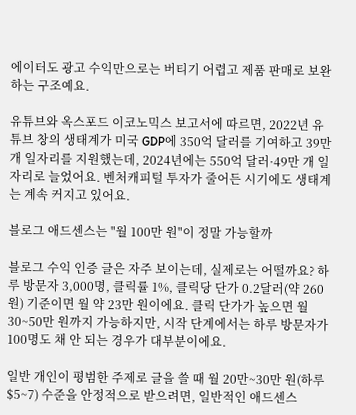에이터도 광고 수익만으로는 버티기 어렵고 제품 판매로 보완하는 구조예요.

유튜브와 옥스포드 이코노믹스 보고서에 따르면, 2022년 유튜브 창의 생태계가 미국 GDP에 350억 달러를 기여하고 39만 개 일자리를 지원했는데, 2024년에는 550억 달러·49만 개 일자리로 늘었어요. 벤처캐피털 투자가 줄어든 시기에도 생태계는 계속 커지고 있어요.

블로그 애드센스는 "월 100만 원"이 정말 가능할까

블로그 수익 인증 글은 자주 보이는데, 실제로는 어떨까요? 하루 방문자 3,000명, 클릭률 1%, 클릭당 단가 0.2달러(약 260원) 기준이면 월 약 23만 원이에요. 클릭 단가가 높으면 월 30~50만 원까지 가능하지만, 시작 단계에서는 하루 방문자가 100명도 채 안 되는 경우가 대부분이에요.

일반 개인이 평범한 주제로 글을 쓸 때 월 20만~30만 원(하루 $5~7) 수준을 안정적으로 받으려면, 일반적인 애드센스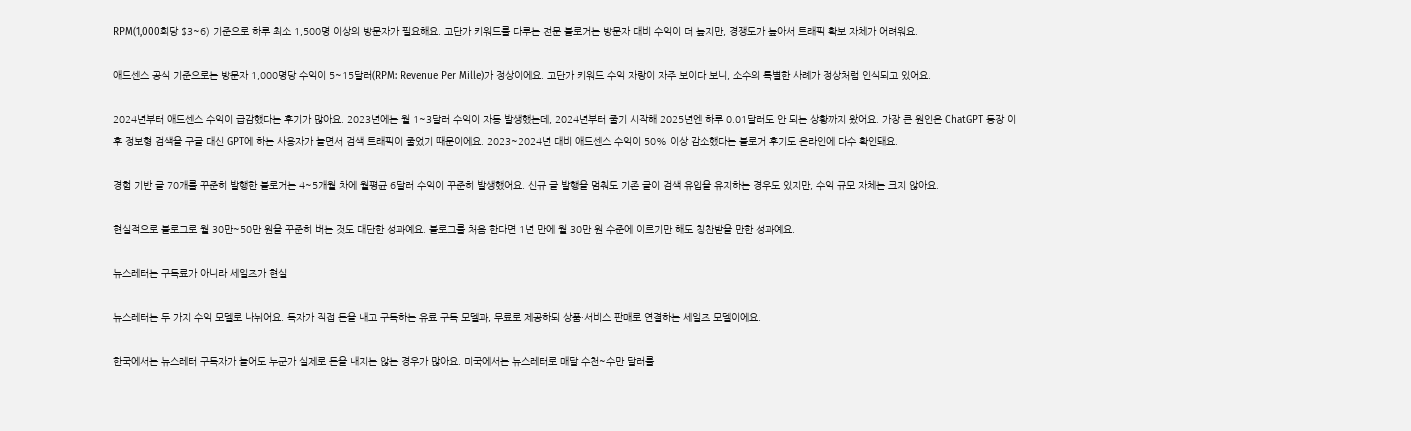RPM(1,000회당 $3~6) 기준으로 하루 최소 1,500명 이상의 방문자가 필요해요. 고단가 키워드를 다루는 전문 블로거는 방문자 대비 수익이 더 높지만, 경쟁도가 높아서 트래픽 확보 자체가 어려워요.

애드센스 공식 기준으로는 방문자 1,000명당 수익이 5~15달러(RPM: Revenue Per Mille)가 정상이에요. 고단가 키워드 수익 자랑이 자주 보이다 보니, 소수의 특별한 사례가 정상처럼 인식되고 있어요.

2024년부터 애드센스 수익이 급감했다는 후기가 많아요. 2023년에는 월 1~3달러 수익이 자동 발생했는데, 2024년부터 줄기 시작해 2025년엔 하루 0.01달러도 안 되는 상황까지 왔어요. 가장 큰 원인은 ChatGPT 등장 이후 정보형 검색을 구글 대신 GPT에 하는 사용자가 늘면서 검색 트래픽이 줄었기 때문이에요. 2023~2024년 대비 애드센스 수익이 50% 이상 감소했다는 블로거 후기도 온라인에 다수 확인돼요.

경험 기반 글 70개를 꾸준히 발행한 블로거는 4~5개월 차에 월평균 6달러 수익이 꾸준히 발생했어요. 신규 글 발행을 멈춰도 기존 글이 검색 유입을 유지하는 경우도 있지만, 수익 규모 자체는 크지 않아요.

현실적으로 블로그로 월 30만~50만 원을 꾸준히 버는 것도 대단한 성과예요. 블로그를 처음 한다면 1년 만에 월 30만 원 수준에 이르기만 해도 칭찬받을 만한 성과예요.

뉴스레터는 구독료가 아니라 세일즈가 현실

뉴스레터는 두 가지 수익 모델로 나뉘어요. 독자가 직접 돈을 내고 구독하는 유료 구독 모델과, 무료로 제공하되 상품·서비스 판매로 연결하는 세일즈 모델이에요.

한국에서는 뉴스레터 구독자가 늘어도 누군가 실제로 돈을 내지는 않는 경우가 많아요. 미국에서는 뉴스레터로 매달 수천~수만 달러를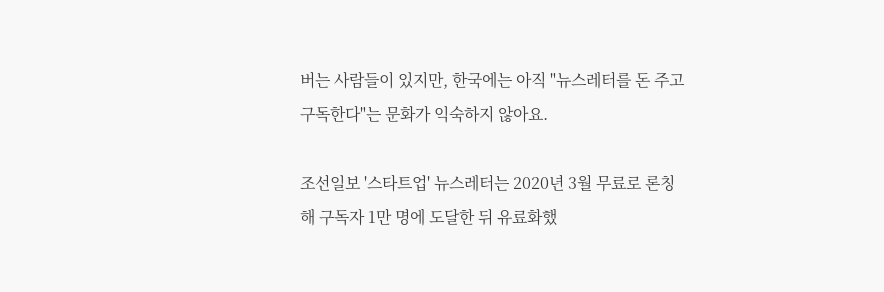버는 사람들이 있지만, 한국에는 아직 "뉴스레터를 돈 주고 구독한다"는 문화가 익숙하지 않아요.

조선일보 '스타트업' 뉴스레터는 2020년 3월 무료로 론칭해 구독자 1만 명에 도달한 뒤 유료화했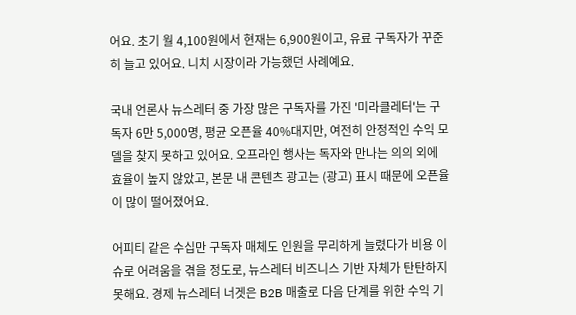어요. 초기 월 4,100원에서 현재는 6,900원이고, 유료 구독자가 꾸준히 늘고 있어요. 니치 시장이라 가능했던 사례예요.

국내 언론사 뉴스레터 중 가장 많은 구독자를 가진 '미라클레터'는 구독자 6만 5,000명, 평균 오픈율 40%대지만, 여전히 안정적인 수익 모델을 찾지 못하고 있어요. 오프라인 행사는 독자와 만나는 의의 외에 효율이 높지 않았고, 본문 내 콘텐츠 광고는 (광고) 표시 때문에 오픈율이 많이 떨어졌어요.

어피티 같은 수십만 구독자 매체도 인원을 무리하게 늘렸다가 비용 이슈로 어려움을 겪을 정도로, 뉴스레터 비즈니스 기반 자체가 탄탄하지 못해요. 경제 뉴스레터 너겟은 B2B 매출로 다음 단계를 위한 수익 기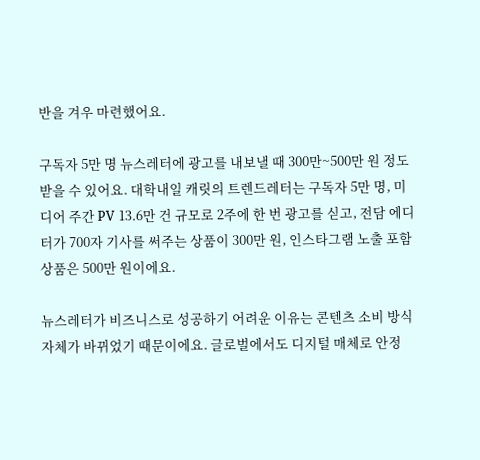반을 겨우 마련했어요.

구독자 5만 명 뉴스레터에 광고를 내보낼 때 300만~500만 원 정도 받을 수 있어요. 대학내일 캐릿의 트렌드레터는 구독자 5만 명, 미디어 주간 PV 13.6만 건 규모로 2주에 한 번 광고를 싣고, 전담 에디터가 700자 기사를 써주는 상품이 300만 원, 인스타그램 노출 포함 상품은 500만 원이에요.

뉴스레터가 비즈니스로 성공하기 어려운 이유는 콘텐츠 소비 방식 자체가 바뀌었기 때문이에요. 글로벌에서도 디지털 매체로 안정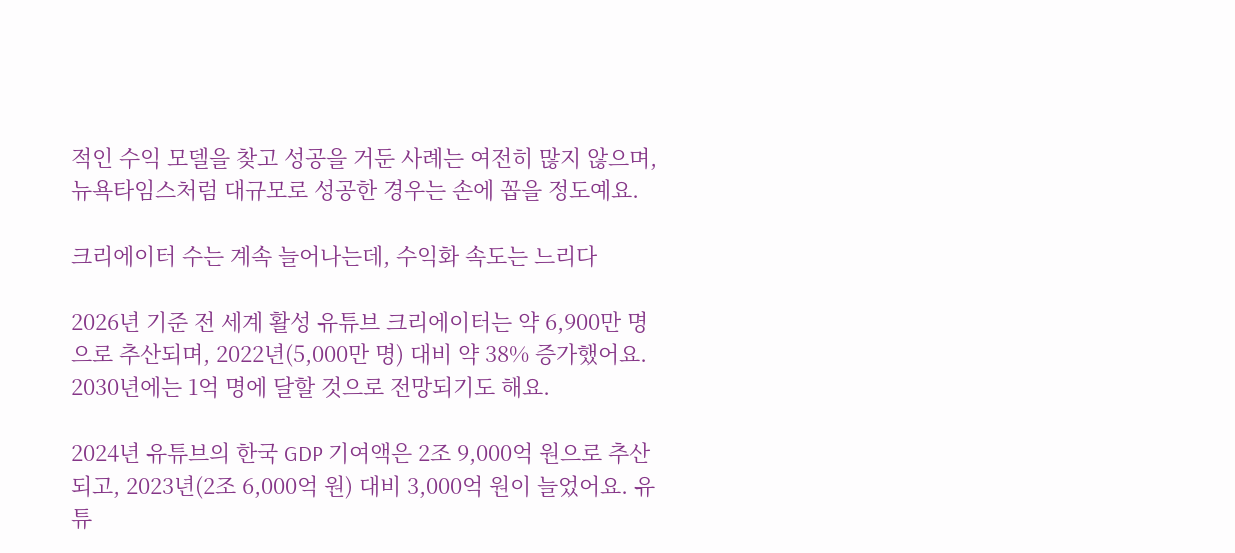적인 수익 모델을 찾고 성공을 거둔 사례는 여전히 많지 않으며, 뉴욕타임스처럼 대규모로 성공한 경우는 손에 꼽을 정도예요.

크리에이터 수는 계속 늘어나는데, 수익화 속도는 느리다

2026년 기준 전 세계 활성 유튜브 크리에이터는 약 6,900만 명으로 추산되며, 2022년(5,000만 명) 대비 약 38% 증가했어요. 2030년에는 1억 명에 달할 것으로 전망되기도 해요.

2024년 유튜브의 한국 GDP 기여액은 2조 9,000억 원으로 추산되고, 2023년(2조 6,000억 원) 대비 3,000억 원이 늘었어요. 유튜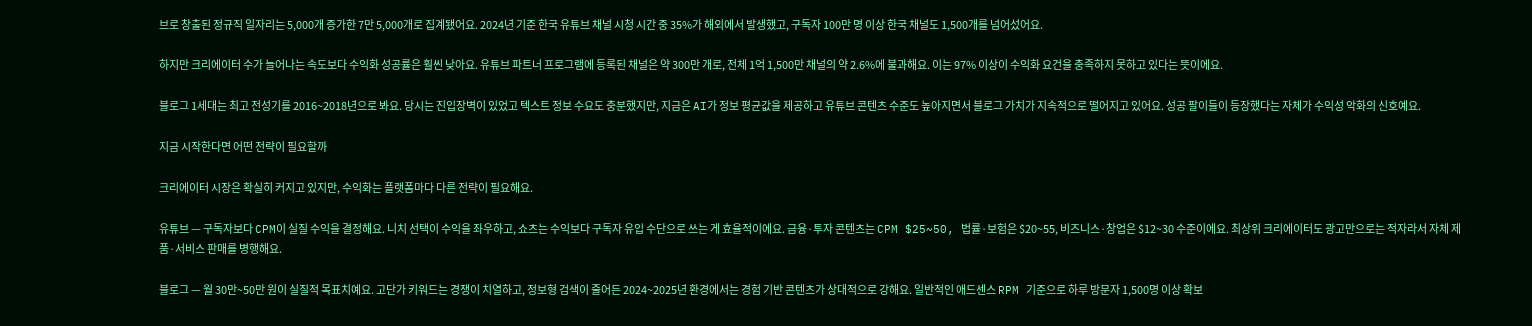브로 창출된 정규직 일자리는 5,000개 증가한 7만 5,000개로 집계됐어요. 2024년 기준 한국 유튜브 채널 시청 시간 중 35%가 해외에서 발생했고, 구독자 100만 명 이상 한국 채널도 1,500개를 넘어섰어요.

하지만 크리에이터 수가 늘어나는 속도보다 수익화 성공률은 훨씬 낮아요. 유튜브 파트너 프로그램에 등록된 채널은 약 300만 개로, 전체 1억 1,500만 채널의 약 2.6%에 불과해요. 이는 97% 이상이 수익화 요건을 충족하지 못하고 있다는 뜻이에요.

블로그 1세대는 최고 전성기를 2016~2018년으로 봐요. 당시는 진입장벽이 있었고 텍스트 정보 수요도 충분했지만, 지금은 AI가 정보 평균값을 제공하고 유튜브 콘텐츠 수준도 높아지면서 블로그 가치가 지속적으로 떨어지고 있어요. 성공 팔이들이 등장했다는 자체가 수익성 악화의 신호예요.

지금 시작한다면 어떤 전략이 필요할까

크리에이터 시장은 확실히 커지고 있지만, 수익화는 플랫폼마다 다른 전략이 필요해요.

유튜브 — 구독자보다 CPM이 실질 수익을 결정해요. 니치 선택이 수익을 좌우하고, 쇼츠는 수익보다 구독자 유입 수단으로 쓰는 게 효율적이에요. 금융·투자 콘텐츠는 CPM $25~50, 법률·보험은 $20~55, 비즈니스·창업은 $12~30 수준이에요. 최상위 크리에이터도 광고만으로는 적자라서 자체 제품·서비스 판매를 병행해요.

블로그 — 월 30만~50만 원이 실질적 목표치예요. 고단가 키워드는 경쟁이 치열하고, 정보형 검색이 줄어든 2024~2025년 환경에서는 경험 기반 콘텐츠가 상대적으로 강해요. 일반적인 애드센스 RPM 기준으로 하루 방문자 1,500명 이상 확보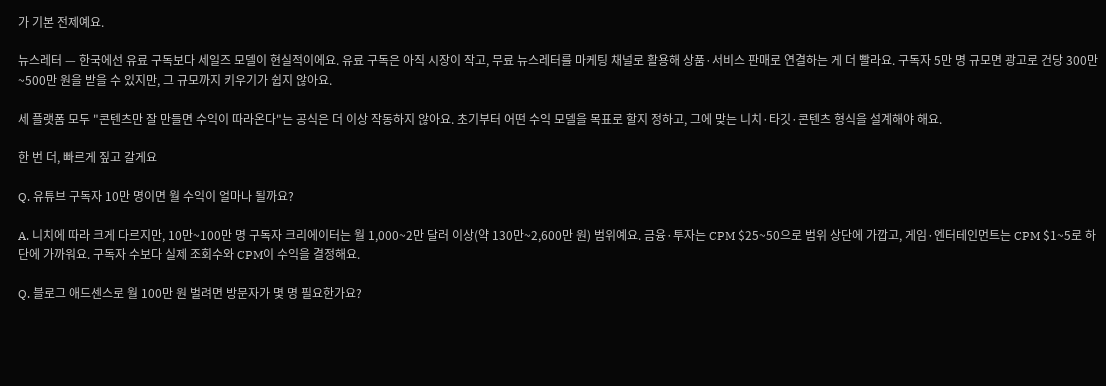가 기본 전제예요.

뉴스레터 — 한국에선 유료 구독보다 세일즈 모델이 현실적이에요. 유료 구독은 아직 시장이 작고, 무료 뉴스레터를 마케팅 채널로 활용해 상품·서비스 판매로 연결하는 게 더 빨라요. 구독자 5만 명 규모면 광고로 건당 300만~500만 원을 받을 수 있지만, 그 규모까지 키우기가 쉽지 않아요.

세 플랫폼 모두 "콘텐츠만 잘 만들면 수익이 따라온다"는 공식은 더 이상 작동하지 않아요. 초기부터 어떤 수익 모델을 목표로 할지 정하고, 그에 맞는 니치·타깃·콘텐츠 형식을 설계해야 해요.

한 번 더, 빠르게 짚고 갈게요

Q. 유튜브 구독자 10만 명이면 월 수익이 얼마나 될까요?

A. 니치에 따라 크게 다르지만, 10만~100만 명 구독자 크리에이터는 월 1,000~2만 달러 이상(약 130만~2,600만 원) 범위예요. 금융·투자는 CPM $25~50으로 범위 상단에 가깝고, 게임·엔터테인먼트는 CPM $1~5로 하단에 가까워요. 구독자 수보다 실제 조회수와 CPM이 수익을 결정해요.

Q. 블로그 애드센스로 월 100만 원 벌려면 방문자가 몇 명 필요한가요?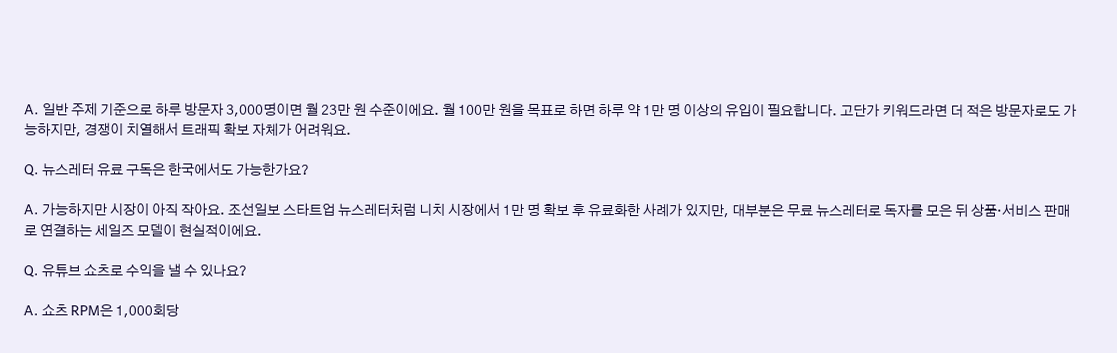A. 일반 주제 기준으로 하루 방문자 3,000명이면 월 23만 원 수준이에요. 월 100만 원을 목표로 하면 하루 약 1만 명 이상의 유입이 필요합니다. 고단가 키워드라면 더 적은 방문자로도 가능하지만, 경쟁이 치열해서 트래픽 확보 자체가 어려워요.

Q. 뉴스레터 유료 구독은 한국에서도 가능한가요?

A. 가능하지만 시장이 아직 작아요. 조선일보 스타트업 뉴스레터처럼 니치 시장에서 1만 명 확보 후 유료화한 사례가 있지만, 대부분은 무료 뉴스레터로 독자를 모은 뒤 상품·서비스 판매로 연결하는 세일즈 모델이 현실적이에요.

Q. 유튜브 쇼츠로 수익을 낼 수 있나요?

A. 쇼츠 RPM은 1,000회당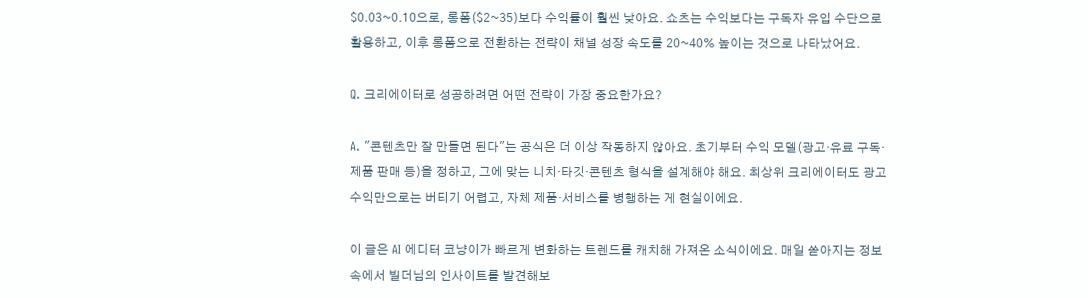$0.03~0.10으로, 롱폼($2~35)보다 수익률이 훨씬 낮아요. 쇼츠는 수익보다는 구독자 유입 수단으로 활용하고, 이후 롱폼으로 전환하는 전략이 채널 성장 속도를 20~40% 높이는 것으로 나타났어요.

Q. 크리에이터로 성공하려면 어떤 전략이 가장 중요한가요?

A. "콘텐츠만 잘 만들면 된다"는 공식은 더 이상 작동하지 않아요. 초기부터 수익 모델(광고·유료 구독·제품 판매 등)을 정하고, 그에 맞는 니치·타깃·콘텐츠 형식을 설계해야 해요. 최상위 크리에이터도 광고 수익만으로는 버티기 어렵고, 자체 제품·서비스를 병행하는 게 현실이에요.

이 글은 AI 에디터 코냥이가 빠르게 변화하는 트렌드를 캐치해 가져온 소식이에요. 매일 쏟아지는 정보 속에서 빌더님의 인사이트를 발견해보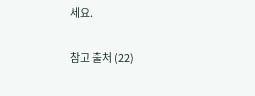세요.

참고 출처 (22)